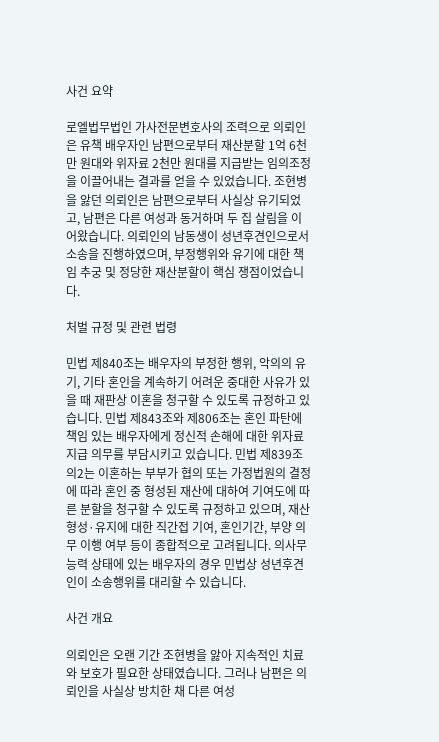사건 요약

로엘법무법인 가사전문변호사의 조력으로 의뢰인은 유책 배우자인 남편으로부터 재산분할 1억 6천만 원대와 위자료 2천만 원대를 지급받는 임의조정을 이끌어내는 결과를 얻을 수 있었습니다. 조현병을 앓던 의뢰인은 남편으로부터 사실상 유기되었고, 남편은 다른 여성과 동거하며 두 집 살림을 이어왔습니다. 의뢰인의 남동생이 성년후견인으로서 소송을 진행하였으며, 부정행위와 유기에 대한 책임 추궁 및 정당한 재산분할이 핵심 쟁점이었습니다.

처벌 규정 및 관련 법령

민법 제840조는 배우자의 부정한 행위, 악의의 유기, 기타 혼인을 계속하기 어려운 중대한 사유가 있을 때 재판상 이혼을 청구할 수 있도록 규정하고 있습니다. 민법 제843조와 제806조는 혼인 파탄에 책임 있는 배우자에게 정신적 손해에 대한 위자료 지급 의무를 부담시키고 있습니다. 민법 제839조의2는 이혼하는 부부가 협의 또는 가정법원의 결정에 따라 혼인 중 형성된 재산에 대하여 기여도에 따른 분할을 청구할 수 있도록 규정하고 있으며, 재산 형성·유지에 대한 직간접 기여, 혼인기간, 부양 의무 이행 여부 등이 종합적으로 고려됩니다. 의사무능력 상태에 있는 배우자의 경우 민법상 성년후견인이 소송행위를 대리할 수 있습니다.

사건 개요

의뢰인은 오랜 기간 조현병을 앓아 지속적인 치료와 보호가 필요한 상태였습니다. 그러나 남편은 의뢰인을 사실상 방치한 채 다른 여성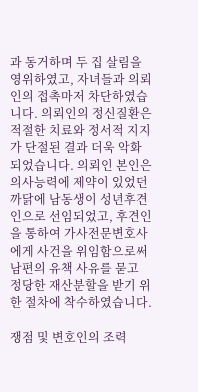과 동거하며 두 집 살림을 영위하였고, 자녀들과 의뢰인의 접촉마저 차단하였습니다. 의뢰인의 정신질환은 적절한 치료와 정서적 지지가 단절된 결과 더욱 악화되었습니다. 의뢰인 본인은 의사능력에 제약이 있었던 까닭에 남동생이 성년후견인으로 선임되었고, 후견인을 통하여 가사전문변호사에게 사건을 위임함으로써 남편의 유책 사유를 묻고 정당한 재산분할을 받기 위한 절차에 착수하였습니다.

쟁점 및 변호인의 조력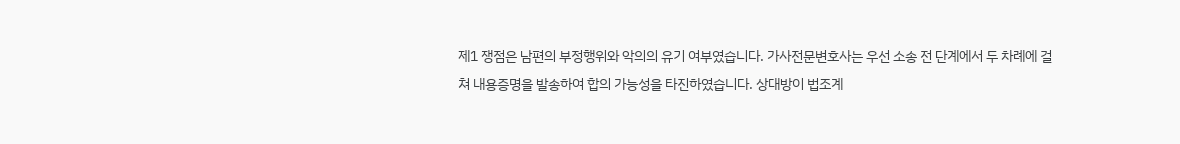제1 쟁점은 남편의 부정행위와 악의의 유기 여부였습니다. 가사전문변호사는 우선 소송 전 단계에서 두 차례에 걸쳐 내용증명을 발송하여 합의 가능성을 타진하였습니다. 상대방이 법조계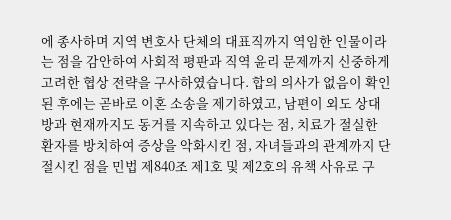에 종사하며 지역 변호사 단체의 대표직까지 역임한 인물이라는 점을 감안하여 사회적 평판과 직역 윤리 문제까지 신중하게 고려한 협상 전략을 구사하였습니다. 합의 의사가 없음이 확인된 후에는 곧바로 이혼 소송을 제기하였고, 남편이 외도 상대방과 현재까지도 동거를 지속하고 있다는 점, 치료가 절실한 환자를 방치하여 증상을 악화시킨 점, 자녀들과의 관계까지 단절시킨 점을 민법 제840조 제1호 및 제2호의 유책 사유로 구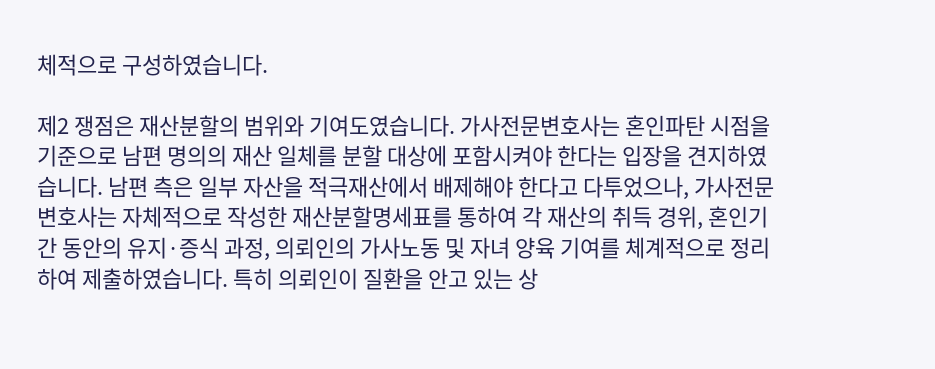체적으로 구성하였습니다.

제2 쟁점은 재산분할의 범위와 기여도였습니다. 가사전문변호사는 혼인파탄 시점을 기준으로 남편 명의의 재산 일체를 분할 대상에 포함시켜야 한다는 입장을 견지하였습니다. 남편 측은 일부 자산을 적극재산에서 배제해야 한다고 다투었으나, 가사전문변호사는 자체적으로 작성한 재산분할명세표를 통하여 각 재산의 취득 경위, 혼인기간 동안의 유지·증식 과정, 의뢰인의 가사노동 및 자녀 양육 기여를 체계적으로 정리하여 제출하였습니다. 특히 의뢰인이 질환을 안고 있는 상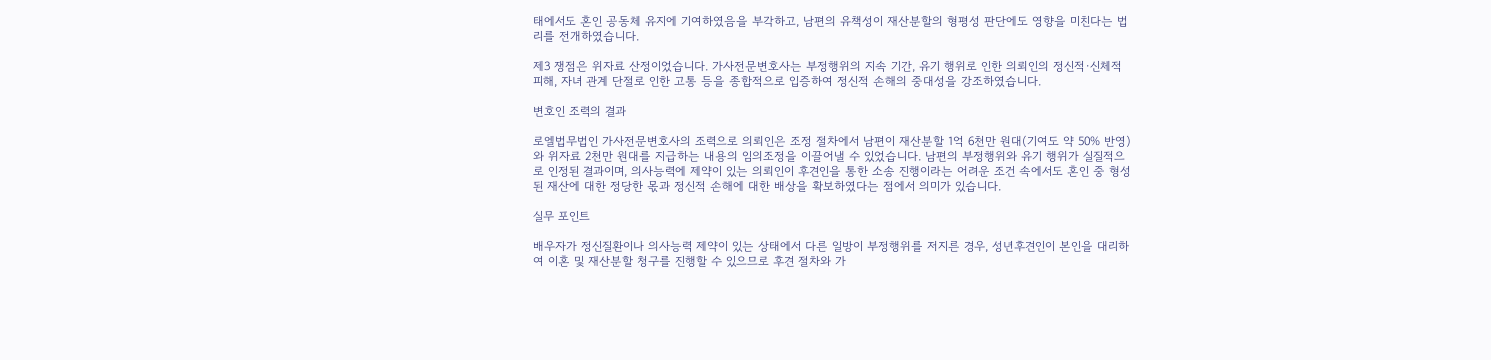태에서도 혼인 공동체 유지에 기여하였음을 부각하고, 남편의 유책성이 재산분할의 형평성 판단에도 영향을 미친다는 법리를 전개하였습니다.

제3 쟁점은 위자료 산정이었습니다. 가사전문변호사는 부정행위의 지속 기간, 유기 행위로 인한 의뢰인의 정신적·신체적 피해, 자녀 관계 단절로 인한 고통 등을 종합적으로 입증하여 정신적 손해의 중대성을 강조하였습니다.

변호인 조력의 결과

로엘법무법인 가사전문변호사의 조력으로 의뢰인은 조정 절차에서 남편이 재산분할 1억 6천만 원대(기여도 약 50% 반영)와 위자료 2천만 원대를 지급하는 내용의 임의조정을 이끌어낼 수 있었습니다. 남편의 부정행위와 유기 행위가 실질적으로 인정된 결과이며, 의사능력에 제약이 있는 의뢰인이 후견인을 통한 소송 진행이라는 어려운 조건 속에서도 혼인 중 형성된 재산에 대한 정당한 몫과 정신적 손해에 대한 배상을 확보하였다는 점에서 의미가 있습니다.

실무 포인트

배우자가 정신질환이나 의사능력 제약이 있는 상태에서 다른 일방이 부정행위를 저지른 경우, 성년후견인이 본인을 대리하여 이혼 및 재산분할 청구를 진행할 수 있으므로 후견 절차와 가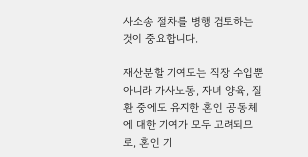사소송 절차를 병행 검토하는 것이 중요합니다.

재산분할 기여도는 직장 수입뿐 아니라 가사노동, 자녀 양육, 질환 중에도 유지한 혼인 공동체에 대한 기여가 모두 고려되므로, 혼인 기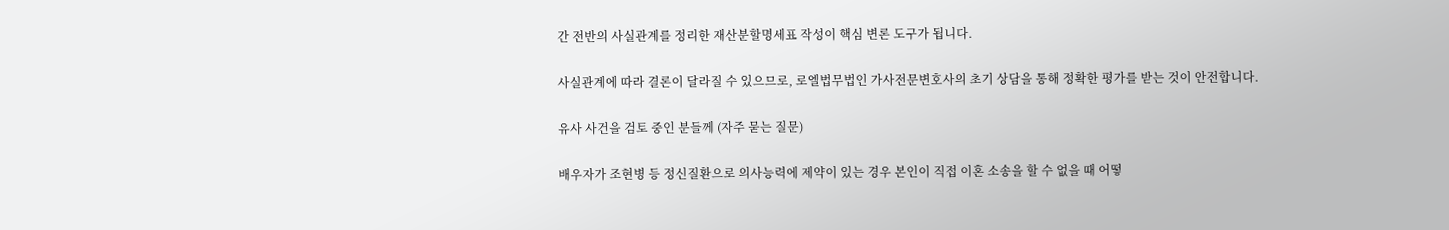간 전반의 사실관계를 정리한 재산분할명세표 작성이 핵심 변론 도구가 됩니다.

사실관계에 따라 결론이 달라질 수 있으므로, 로엘법무법인 가사전문변호사의 초기 상담을 통해 정확한 평가를 받는 것이 안전합니다.

유사 사건을 검토 중인 분들께 (자주 묻는 질문)

배우자가 조현병 등 정신질환으로 의사능력에 제약이 있는 경우 본인이 직접 이혼 소송을 할 수 없을 때 어떻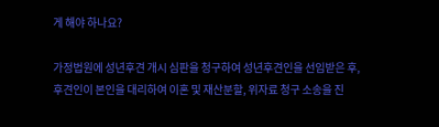게 해야 하나요?

가정법원에 성년후견 개시 심판을 청구하여 성년후견인을 선임받은 후, 후견인이 본인을 대리하여 이혼 및 재산분할, 위자료 청구 소송을 진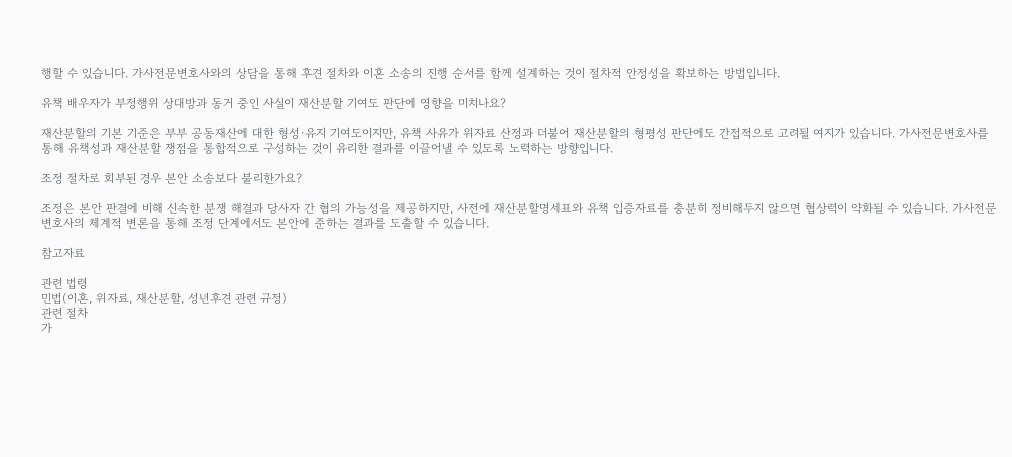행할 수 있습니다. 가사전문변호사와의 상담을 통해 후견 절차와 이혼 소송의 진행 순서를 함께 설계하는 것이 절차적 안정성을 확보하는 방법입니다.

유책 배우자가 부정행위 상대방과 동거 중인 사실이 재산분할 기여도 판단에 영향을 미치나요?

재산분할의 기본 기준은 부부 공동재산에 대한 형성·유지 기여도이지만, 유책 사유가 위자료 산정과 더불어 재산분할의 형평성 판단에도 간접적으로 고려될 여지가 있습니다. 가사전문변호사를 통해 유책성과 재산분할 쟁점을 통합적으로 구성하는 것이 유리한 결과를 이끌어낼 수 있도록 노력하는 방향입니다.

조정 절차로 회부된 경우 본안 소송보다 불리한가요?

조정은 본안 판결에 비해 신속한 분쟁 해결과 당사자 간 협의 가능성을 제공하지만, 사전에 재산분할명세표와 유책 입증자료를 충분히 정비해두지 않으면 협상력이 약화될 수 있습니다. 가사전문변호사의 체계적 변론을 통해 조정 단계에서도 본안에 준하는 결과를 도출할 수 있습니다.

참고자료

관련 법령
민법(이혼, 위자료, 재산분할, 성년후견 관련 규정)
관련 절차
가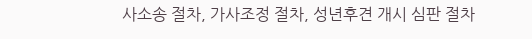사소송 절차, 가사조정 절차, 성년후견 개시 심판 절차